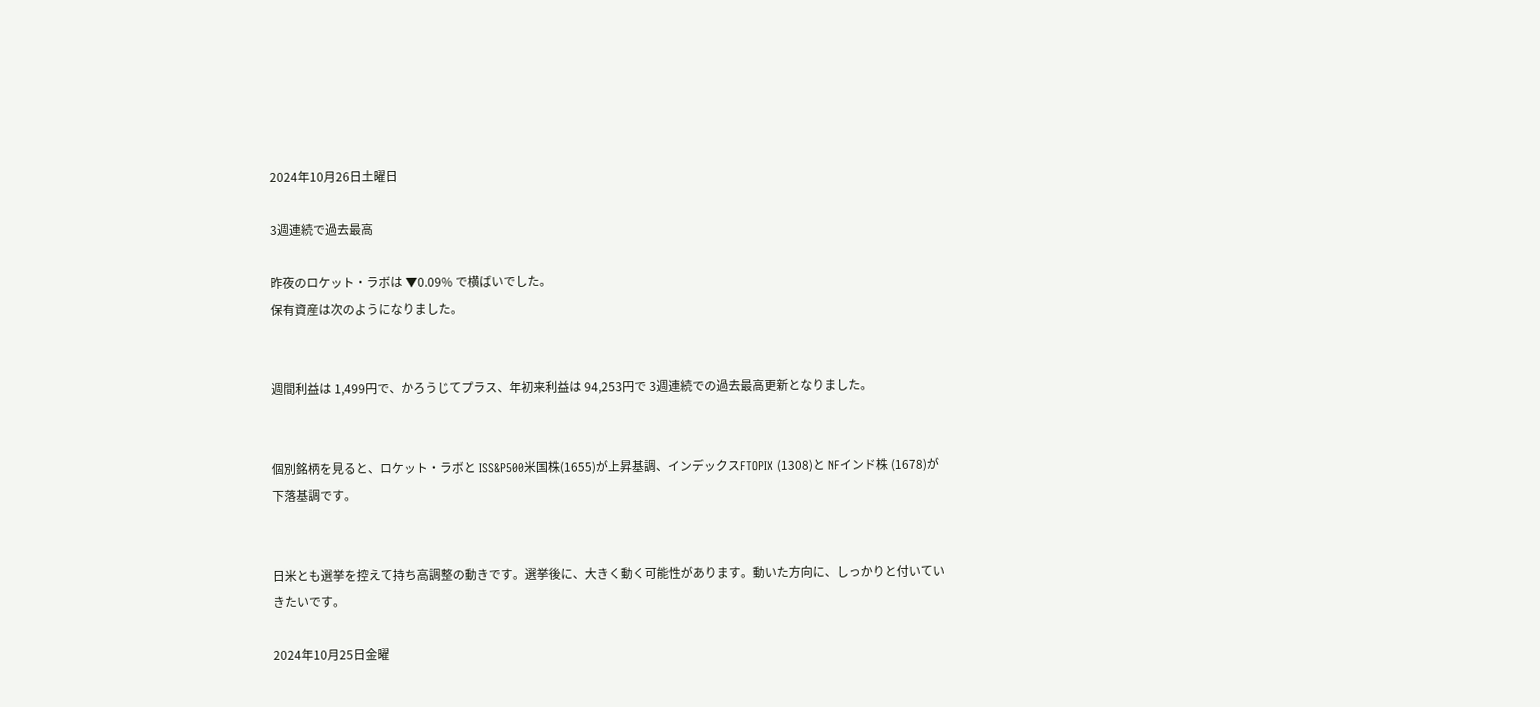2024年10月26日土曜日

3週連続で過去最高

昨夜のロケット・ラボは ▼0.09% で横ばいでした。
保有資産は次のようになりました。


週間利益は 1,499円で、かろうじてプラス、年初来利益は 94,253円で 3週連続での過去最高更新となりました。


個別銘柄を見ると、ロケット・ラボと ISS&P500米国株(1655)が上昇基調、インデックスFTOPIX (1308)と NFインド株 (1678)が下落基調です。


日米とも選挙を控えて持ち高調整の動きです。選挙後に、大きく動く可能性があります。動いた方向に、しっかりと付いていきたいです。

2024年10月25日金曜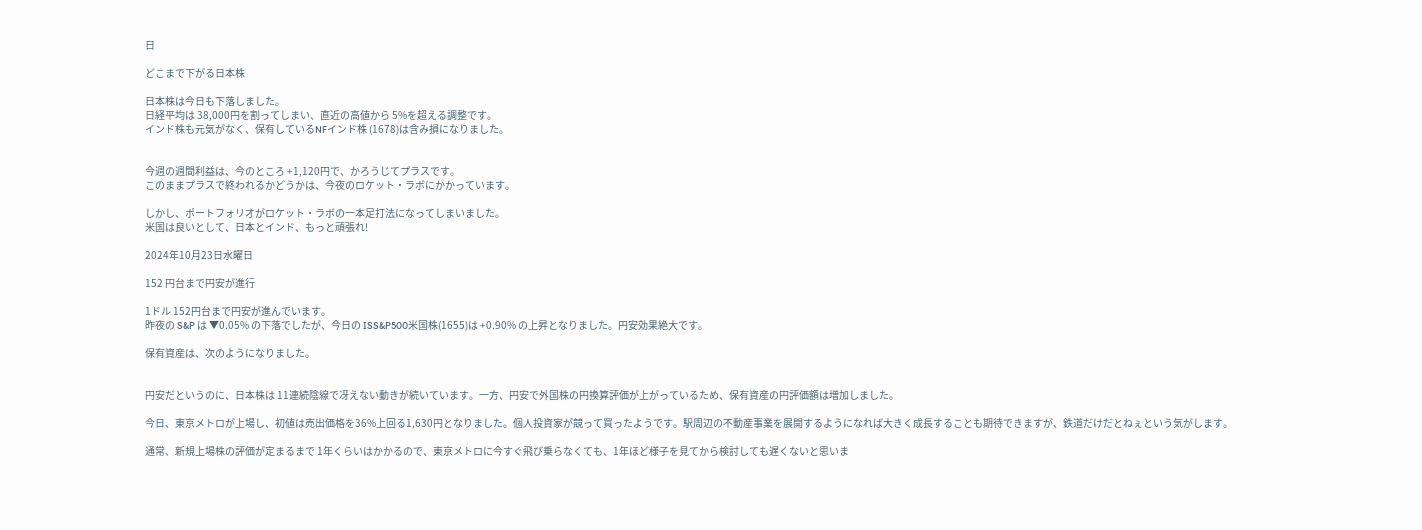日

どこまで下がる日本株

日本株は今日も下落しました。
日経平均は 38,000円を割ってしまい、直近の高値から 5%を超える調整です。
インド株も元気がなく、保有しているNFインド株 (1678)は含み損になりました。


今週の週間利益は、今のところ +1,120円で、かろうじてプラスです。
このままプラスで終われるかどうかは、今夜のロケット・ラボにかかっています。

しかし、ポートフォリオがロケット・ラボの一本足打法になってしまいました。
米国は良いとして、日本とインド、もっと頑張れ!

2024年10月23日水曜日

152 円台まで円安が進行

1ドル 152円台まで円安が進んでいます。
昨夜の S&P は ▼0.05% の下落でしたが、今日の ISS&P500米国株(1655)は +0.90% の上昇となりました。円安効果絶大です。

保有資産は、次のようになりました。


円安だというのに、日本株は 11連続陰線で冴えない動きが続いています。一方、円安で外国株の円換算評価が上がっているため、保有資産の円評価額は増加しました。

今日、東京メトロが上場し、初値は売出価格を36%上回る1,630円となりました。個人投資家が競って買ったようです。駅周辺の不動産事業を展開するようになれば大きく成長することも期待できますが、鉄道だけだとねぇという気がします。

通常、新規上場株の評価が定まるまで 1年くらいはかかるので、東京メトロに今すぐ飛び乗らなくても、1年ほど様子を見てから検討しても遅くないと思いま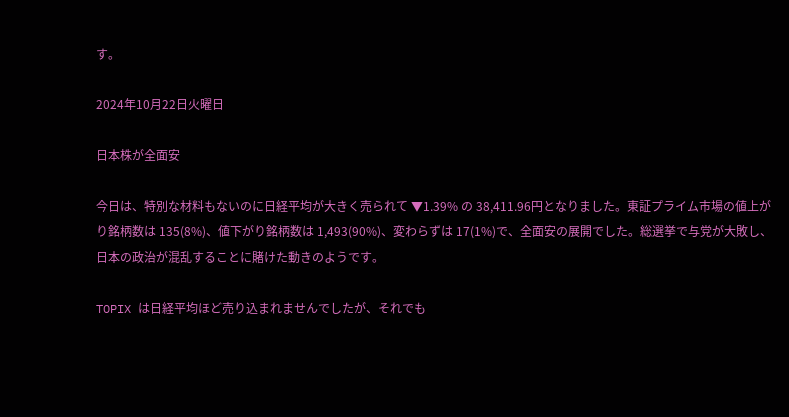す。

2024年10月22日火曜日

日本株が全面安

今日は、特別な材料もないのに日経平均が大きく売られて ▼1.39% の 38,411.96円となりました。東証プライム市場の値上がり銘柄数は 135(8%)、値下がり銘柄数は 1,493(90%)、変わらずは 17(1%)で、全面安の展開でした。総選挙で与党が大敗し、日本の政治が混乱することに賭けた動きのようです。

TOPIX は日経平均ほど売り込まれませんでしたが、それでも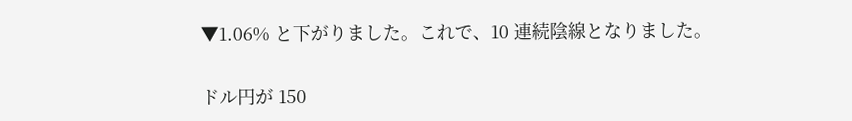▼1.06% と下がりました。これで、10 連続陰線となりました。

ドル円が 150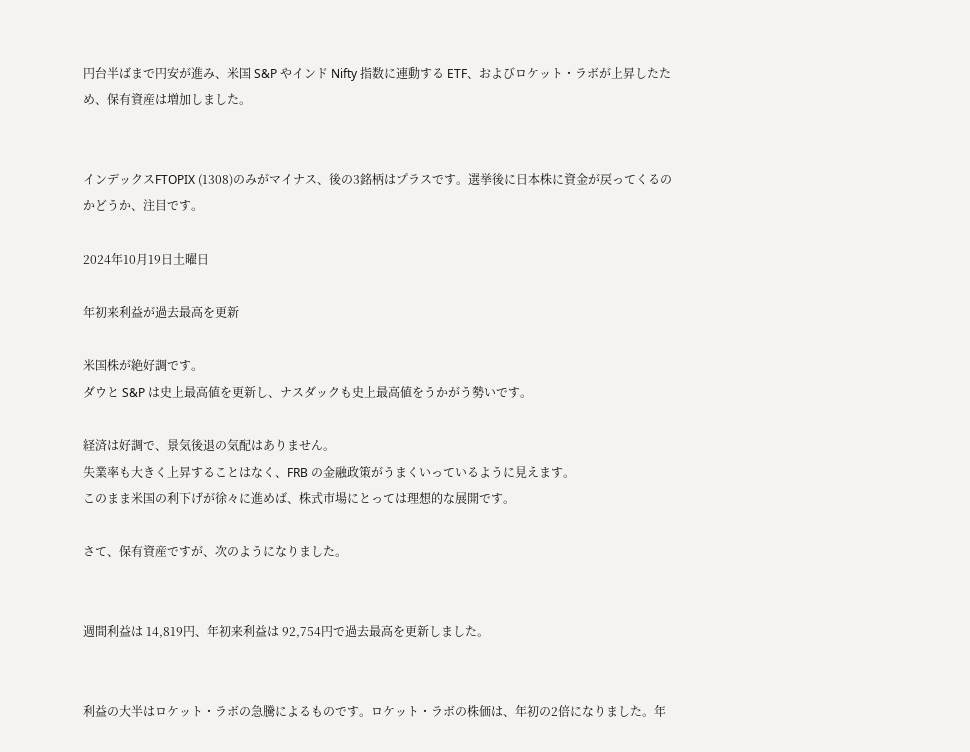円台半ばまで円安が進み、米国 S&P やインド Nifty 指数に連動する ETF、およびロケット・ラボが上昇したため、保有資産は増加しました。


インデックスFTOPIX (1308)のみがマイナス、後の3銘柄はプラスです。選挙後に日本株に資金が戻ってくるのかどうか、注目です。

2024年10月19日土曜日

年初来利益が過去最高を更新

米国株が絶好調です。
ダウと S&P は史上最高値を更新し、ナスダックも史上最高値をうかがう勢いです。

経済は好調で、景気後退の気配はありません。
失業率も大きく上昇することはなく、FRB の金融政策がうまくいっているように見えます。
このまま米国の利下げが徐々に進めば、株式市場にとっては理想的な展開です。

さて、保有資産ですが、次のようになりました。


週間利益は 14,819円、年初来利益は 92,754円で過去最高を更新しました。


利益の大半はロケット・ラボの急騰によるものです。ロケット・ラボの株価は、年初の2倍になりました。年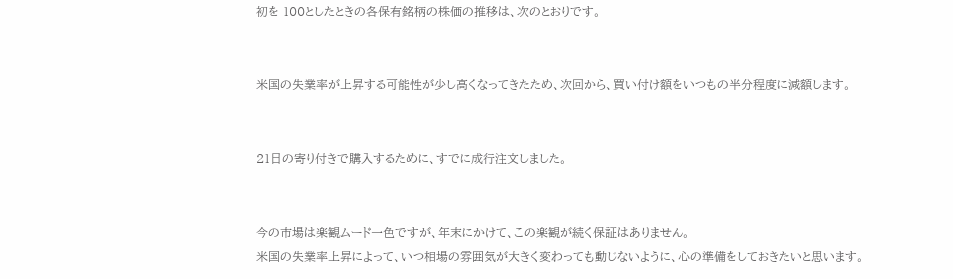初を 100としたときの各保有銘柄の株価の推移は、次のとおりです。


米国の失業率が上昇する可能性が少し高くなってきたため、次回から、買い付け額をいつもの半分程度に減額します。


21日の寄り付きで購入するために、すでに成行注文しました。


今の市場は楽観ムード一色ですが、年末にかけて、この楽観が続く保証はありません。
米国の失業率上昇によって、いつ相場の雰囲気が大きく変わっても動じないように、心の準備をしておきたいと思います。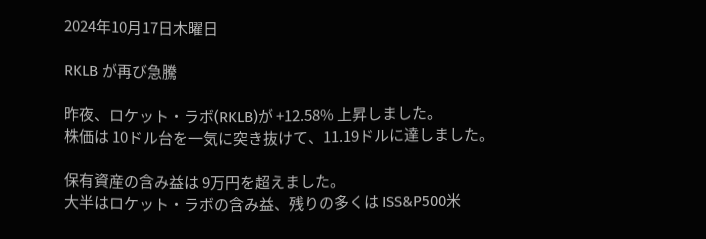2024年10月17日木曜日

RKLB が再び急騰

昨夜、ロケット・ラボ(RKLB)が +12.58% 上昇しました。
株価は 10ドル台を一気に突き抜けて、11.19ドルに達しました。

保有資産の含み益は 9万円を超えました。
大半はロケット・ラボの含み益、残りの多くは ISS&P500米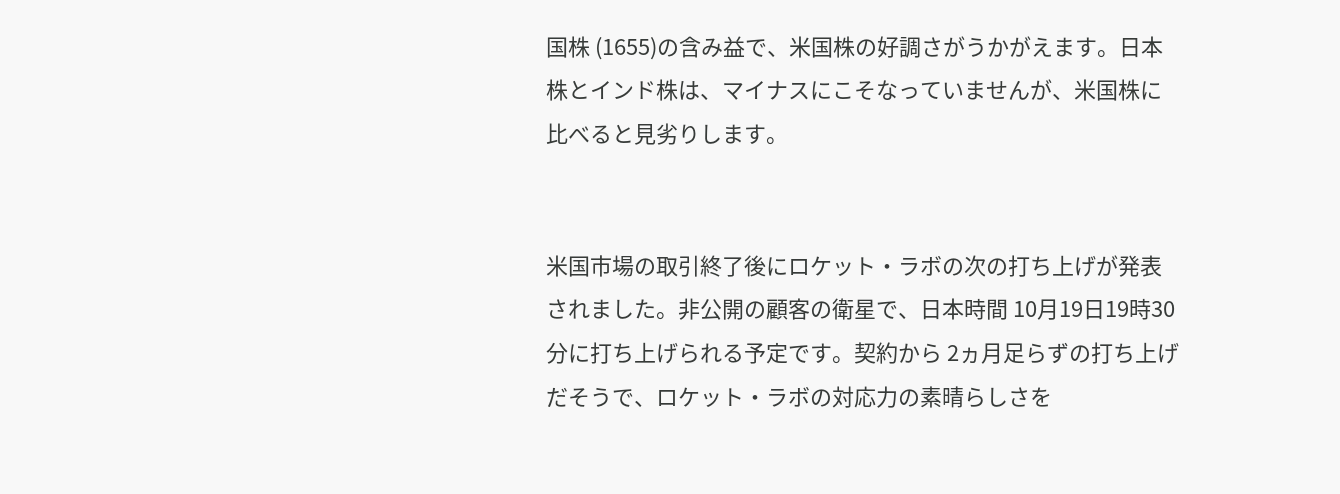国株 (1655)の含み益で、米国株の好調さがうかがえます。日本株とインド株は、マイナスにこそなっていませんが、米国株に比べると見劣りします。


米国市場の取引終了後にロケット・ラボの次の打ち上げが発表されました。非公開の顧客の衛星で、日本時間 10月19日19時30分に打ち上げられる予定です。契約から 2ヵ月足らずの打ち上げだそうで、ロケット・ラボの対応力の素晴らしさを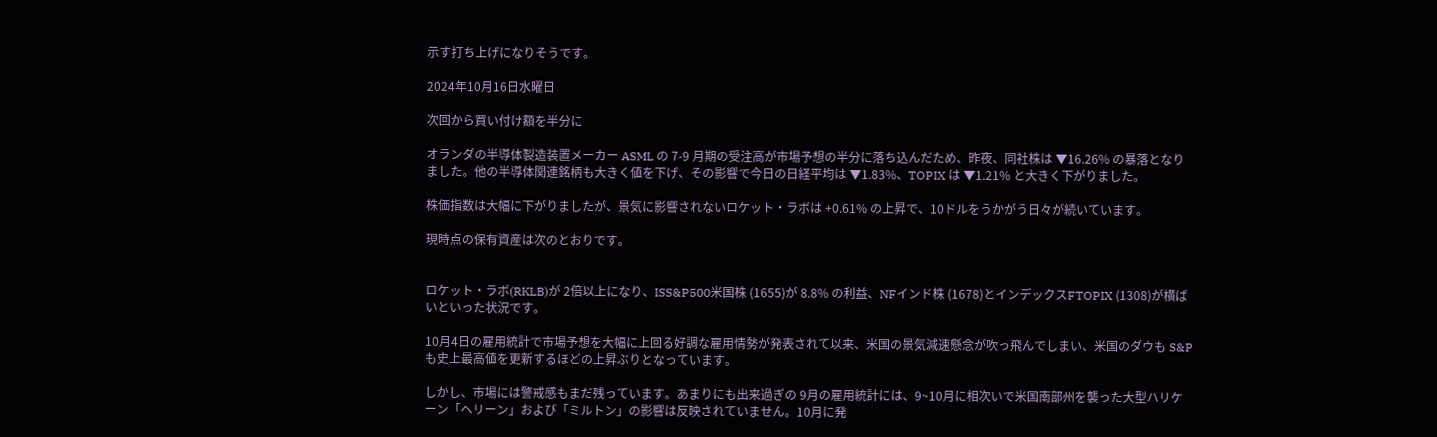示す打ち上げになりそうです。

2024年10月16日水曜日

次回から買い付け額を半分に

オランダの半導体製造装置メーカー ASML の 7-9 月期の受注高が市場予想の半分に落ち込んだため、昨夜、同社株は ▼16.26% の暴落となりました。他の半導体関連銘柄も大きく値を下げ、その影響で今日の日経平均は ▼1.83%、TOPIX は ▼1.21% と大きく下がりました。

株価指数は大幅に下がりましたが、景気に影響されないロケット・ラボは +0.61% の上昇で、10ドルをうかがう日々が続いています。

現時点の保有資産は次のとおりです。


ロケット・ラボ(RKLB)が 2倍以上になり、ISS&P500米国株 (1655)が 8.8% の利益、NFインド株 (1678)とインデックスFTOPIX (1308)が横ばいといった状況です。

10月4日の雇用統計で市場予想を大幅に上回る好調な雇用情勢が発表されて以来、米国の景気減速懸念が吹っ飛んでしまい、米国のダウも S&P も史上最高値を更新するほどの上昇ぶりとなっています。

しかし、市場には警戒感もまだ残っています。あまりにも出来過ぎの 9月の雇用統計には、9~10月に相次いで米国南部州を襲った大型ハリケーン「ヘリーン」および「ミルトン」の影響は反映されていません。10月に発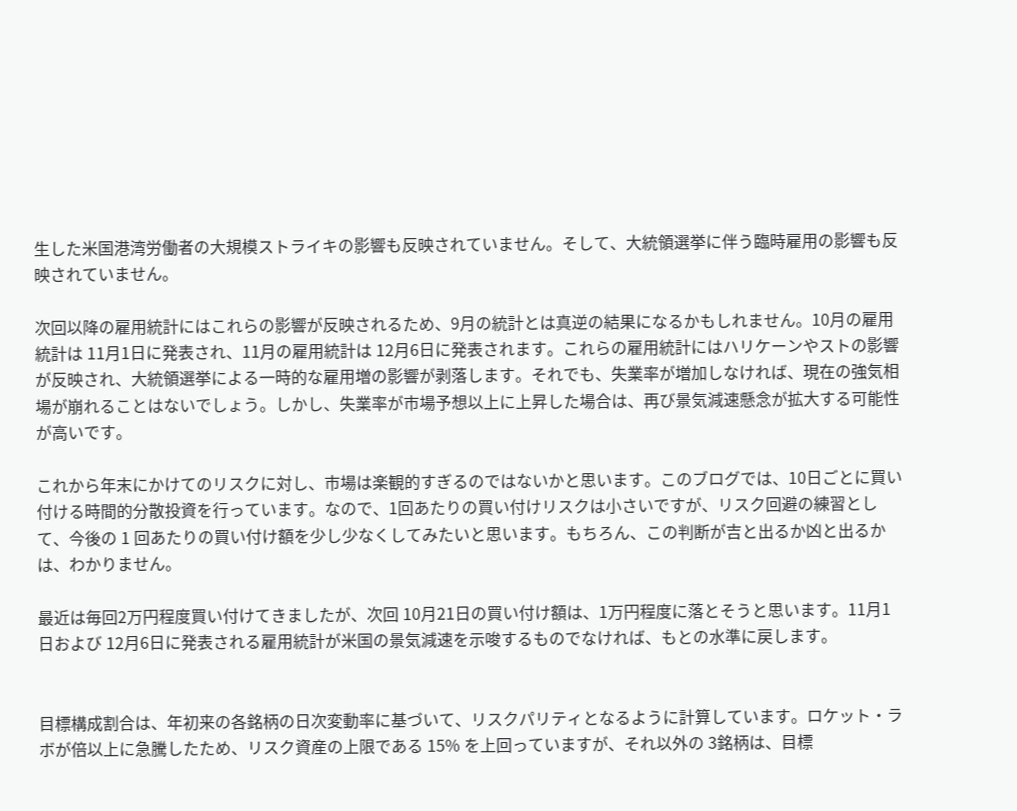生した米国港湾労働者の大規模ストライキの影響も反映されていません。そして、大統領選挙に伴う臨時雇用の影響も反映されていません。

次回以降の雇用統計にはこれらの影響が反映されるため、9月の統計とは真逆の結果になるかもしれません。10月の雇用統計は 11月1日に発表され、11月の雇用統計は 12月6日に発表されます。これらの雇用統計にはハリケーンやストの影響が反映され、大統領選挙による一時的な雇用増の影響が剥落します。それでも、失業率が増加しなければ、現在の強気相場が崩れることはないでしょう。しかし、失業率が市場予想以上に上昇した場合は、再び景気減速懸念が拡大する可能性が高いです。

これから年末にかけてのリスクに対し、市場は楽観的すぎるのではないかと思います。このブログでは、10日ごとに買い付ける時間的分散投資を行っています。なので、1回あたりの買い付けリスクは小さいですが、リスク回避の練習として、今後の 1 回あたりの買い付け額を少し少なくしてみたいと思います。もちろん、この判断が吉と出るか凶と出るかは、わかりません。

最近は毎回2万円程度買い付けてきましたが、次回 10月21日の買い付け額は、1万円程度に落とそうと思います。11月1日および 12月6日に発表される雇用統計が米国の景気減速を示唆するものでなければ、もとの水準に戻します。


目標構成割合は、年初来の各銘柄の日次変動率に基づいて、リスクパリティとなるように計算しています。ロケット・ラボが倍以上に急騰したため、リスク資産の上限である 15% を上回っていますが、それ以外の 3銘柄は、目標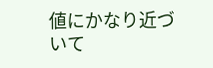値にかなり近づいて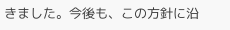きました。今後も、この方針に沿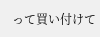って買い付けて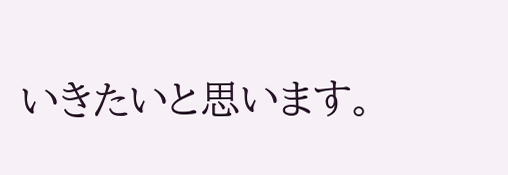いきたいと思います。